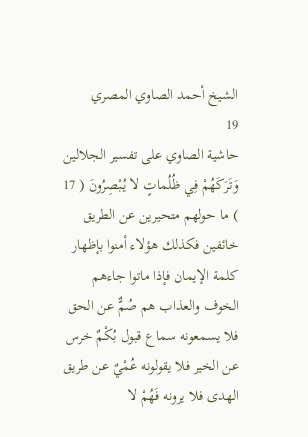الشيخ أحمد الصاوي المصري
19
حاشية الصاوي على تفسير الجلالين
وَتَرَكَهُمْ فِي ظُلُماتٍ لا يُبْصِرُونَ ( 17 ) ما حولهم متحيرين عن الطريق خائفين فكذلك هؤلاء أمنوا بإظهار كلمة الإيمان فإذا ماتوا جاءهم الخوف والعذاب هم صُمٌّ عن الحق فلا يسمعونه سماع قبول بُكْمٌ خرس عن الخير فلا يقولونه عُمْيٌ عن طريق الهدى فلا يرونه فَهُمْ لا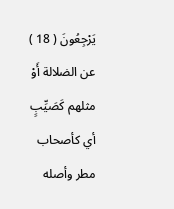يَرْجِعُونَ ( 18 ) عن الضلالة أَوْ مثلهم كَصَيِّبٍ أي كأصحاب مطر وأصله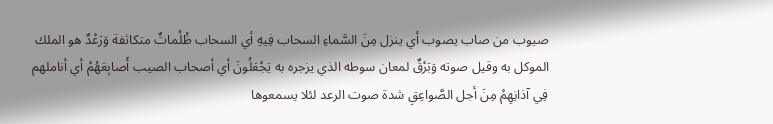صيوب من صاب يصوب أي ينزل مِنَ السَّماءِ السحاب فِيهِ أي السحاب ظُلُماتٌ متكاثفة وَرَعْدٌ هو الملك الموكل به وقيل صوته وَبَرْقٌ لمعان سوطه الذي يزجره به يَجْعَلُونَ أي أصحاب الصيب أَصابِعَهُمْ أي أناملهم فِي آذانِهِمْ مِنَ أجل الصَّواعِقِ شدة صوت الرعد لئلا يسمعوها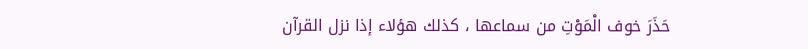حَذَرَ خوف الْمَوْتِ من سماعها ، كذلك هؤلاء إذا نزل القرآن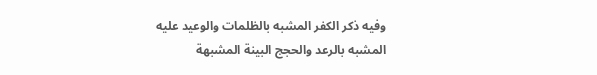وفيه ذكر الكفر المشبه بالظلمات والوعيد عليه المشبه بالرعد والحجج البينة المشبهة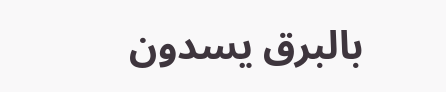بالبرق يسدون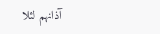آذانهم لئلا